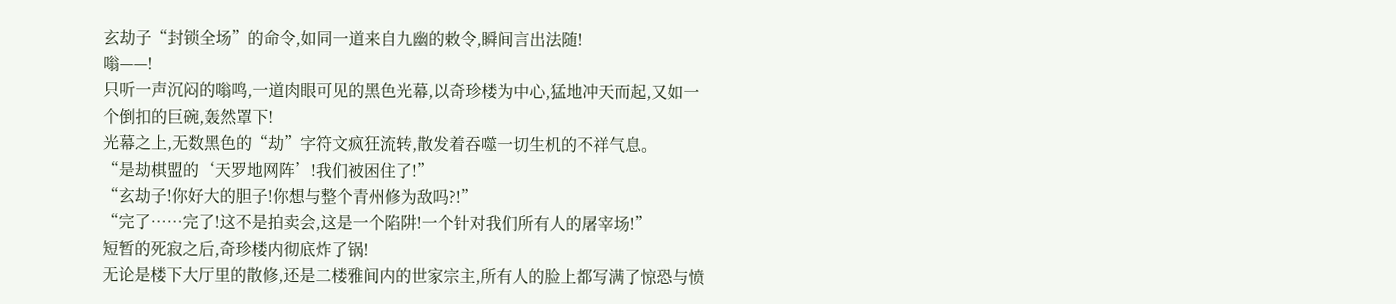玄劫子“封锁全场”的命令,如同一道来自九幽的敕令,瞬间言出法随!
嗡——!
只听一声沉闷的嗡鸣,一道肉眼可见的黑色光幕,以奇珍楼为中心,猛地冲天而起,又如一个倒扣的巨碗,轰然罩下!
光幕之上,无数黑色的“劫”字符文疯狂流转,散发着吞噬一切生机的不祥气息。
“是劫棋盟的‘天罗地网阵’!我们被困住了!”
“玄劫子!你好大的胆子!你想与整个青州修为敌吗?!”
“完了……完了!这不是拍卖会,这是一个陷阱!一个针对我们所有人的屠宰场!”
短暂的死寂之后,奇珍楼内彻底炸了锅!
无论是楼下大厅里的散修,还是二楼雅间内的世家宗主,所有人的脸上都写满了惊恐与愤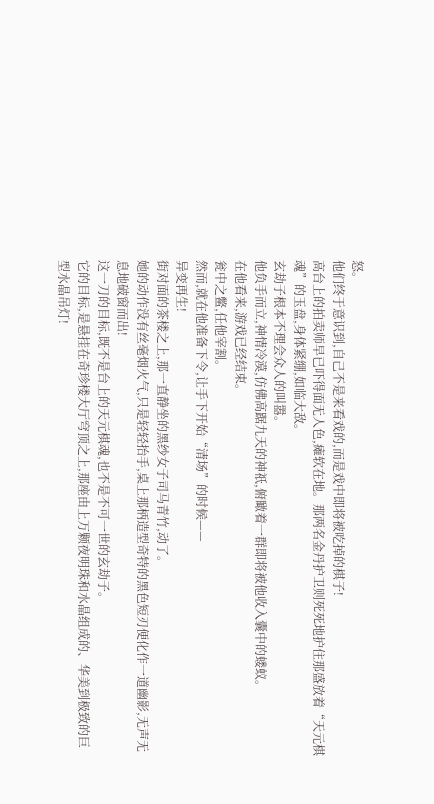怒。
他们终于意识到,自己不是来看戏的,而是戏中即将被吃掉的棋子!
高台上的拍卖师早已吓得面无人色,瘫软在地。那两名金丹护卫则死死地护住那盛放着“天元棋魂”的玉盘,身体紧绷,如临大敌。
玄劫子根本不理会众人的叫嚣。
他负手而立,神情冷漠,仿佛高踞九天的神祇,俯瞰着一群即将被他收入囊中的蝼蚁。
在他看来,游戏已经结束。
瓮中之鳖,任他宰割。
然而,就在他准备下令,让手下开始“清场”的时候——
异变再生!
街对面的茶楼之上,那一直静坐的黑纱女子司马青竹,动了。
她的动作没有丝毫烟火气,只是轻轻抬手,桌上那柄造型奇特的黑色短刃便化作一道幽影,无声无息地破窗而出!
这一刀的目标,既不是台上的天元棋魂,也不是不可一世的玄劫子。
它的目标,是悬挂在奇珍楼大厅穹顶之上,那座由上万颗夜明珠和水晶组成的、华美到极致的巨型水晶吊灯!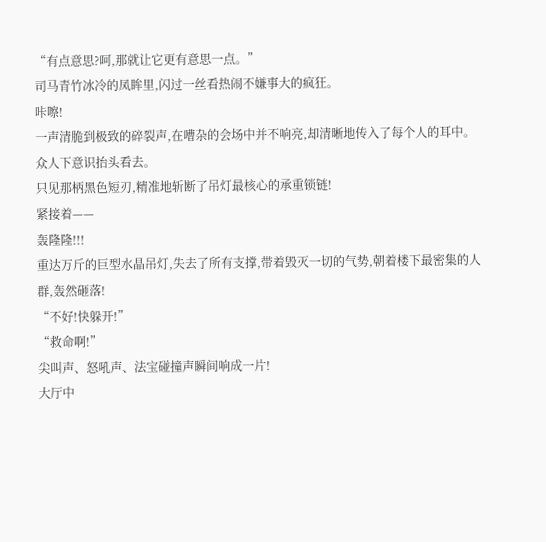“有点意思?呵,那就让它更有意思一点。”
司马青竹冰冷的凤眸里,闪过一丝看热闹不嫌事大的疯狂。
咔嚓!
一声清脆到极致的碎裂声,在嘈杂的会场中并不响亮,却清晰地传入了每个人的耳中。
众人下意识抬头看去。
只见那柄黑色短刃,精准地斩断了吊灯最核心的承重锁链!
紧接着——
轰隆隆!!!
重达万斤的巨型水晶吊灯,失去了所有支撑,带着毁灭一切的气势,朝着楼下最密集的人群,轰然砸落!
“不好!快躲开!”
“救命啊!”
尖叫声、怒吼声、法宝碰撞声瞬间响成一片!
大厅中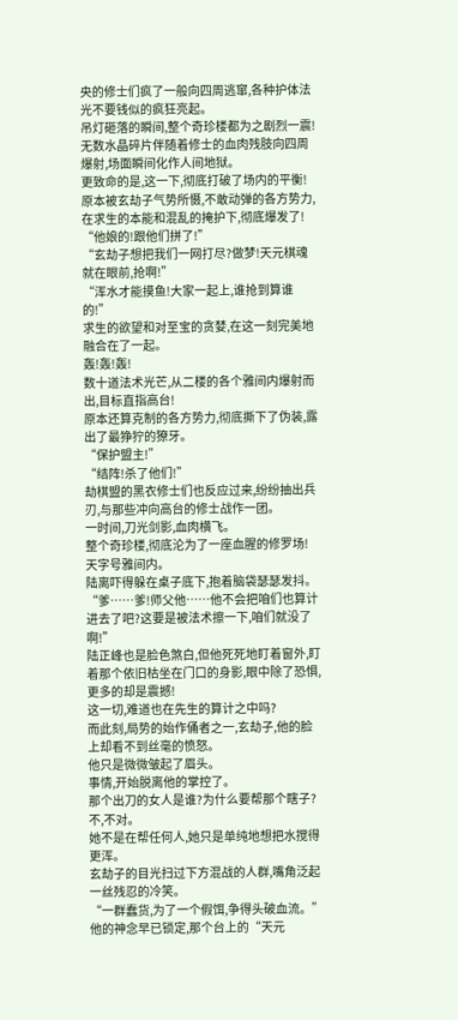央的修士们疯了一般向四周逃窜,各种护体法光不要钱似的疯狂亮起。
吊灯砸落的瞬间,整个奇珍楼都为之剧烈一震!
无数水晶碎片伴随着修士的血肉残肢向四周爆射,场面瞬间化作人间地狱。
更致命的是,这一下,彻底打破了场内的平衡!
原本被玄劫子气势所慑,不敢动弹的各方势力,在求生的本能和混乱的掩护下,彻底爆发了!
“他娘的!跟他们拼了!”
“玄劫子想把我们一网打尽?做梦!天元棋魂就在眼前,抢啊!”
“浑水才能摸鱼!大家一起上,谁抢到算谁的!”
求生的欲望和对至宝的贪婪,在这一刻完美地融合在了一起。
轰!轰!轰!
数十道法术光芒,从二楼的各个雅间内爆射而出,目标直指高台!
原本还算克制的各方势力,彻底撕下了伪装,露出了最狰狞的獠牙。
“保护盟主!”
“结阵!杀了他们!”
劫棋盟的黑衣修士们也反应过来,纷纷抽出兵刃,与那些冲向高台的修士战作一团。
一时间,刀光剑影,血肉横飞。
整个奇珍楼,彻底沦为了一座血腥的修罗场!
天字号雅间内。
陆离吓得躲在桌子底下,抱着脑袋瑟瑟发抖。
“爹……爹!师父他……他不会把咱们也算计进去了吧?这要是被法术擦一下,咱们就没了啊!”
陆正峰也是脸色煞白,但他死死地盯着窗外,盯着那个依旧枯坐在门口的身影,眼中除了恐惧,更多的却是震撼!
这一切,难道也在先生的算计之中吗?
而此刻,局势的始作俑者之一,玄劫子,他的脸上却看不到丝毫的愤怒。
他只是微微皱起了眉头。
事情,开始脱离他的掌控了。
那个出刀的女人是谁?为什么要帮那个瞎子?
不,不对。
她不是在帮任何人,她只是单纯地想把水搅得更浑。
玄劫子的目光扫过下方混战的人群,嘴角泛起一丝残忍的冷笑。
“一群蠢货,为了一个假饵,争得头破血流。”
他的神念早已锁定,那个台上的“天元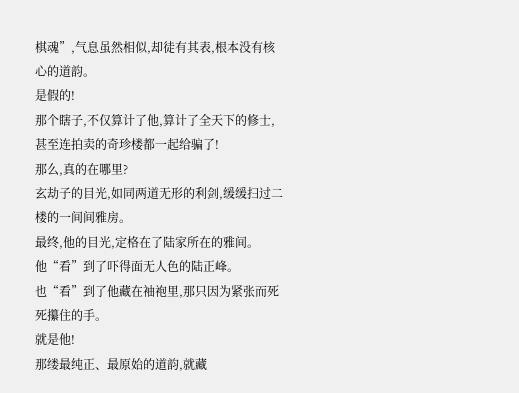棋魂”,气息虽然相似,却徒有其表,根本没有核心的道韵。
是假的!
那个瞎子,不仅算计了他,算计了全天下的修士,甚至连拍卖的奇珍楼都一起给骗了!
那么,真的在哪里?
玄劫子的目光,如同两道无形的利剑,缓缓扫过二楼的一间间雅房。
最终,他的目光,定格在了陆家所在的雅间。
他“看”到了吓得面无人色的陆正峰。
也“看”到了他藏在袖袍里,那只因为紧张而死死攥住的手。
就是他!
那缕最纯正、最原始的道韵,就藏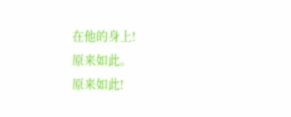在他的身上!
原来如此。
原来如此!